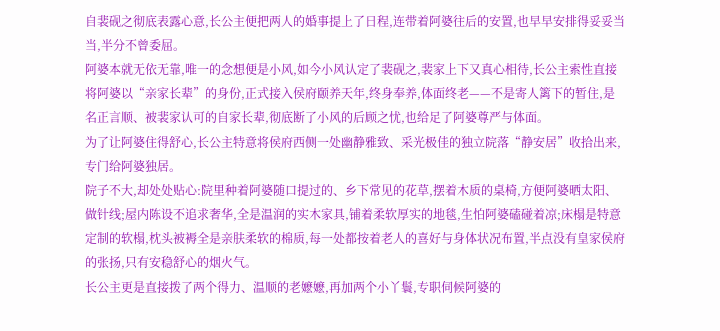自裴砚之彻底表露心意,长公主便把两人的婚事提上了日程,连带着阿婆往后的安置,也早早安排得妥妥当当,半分不曾委屈。
阿婆本就无依无靠,唯一的念想便是小风,如今小风认定了裴砚之,裴家上下又真心相待,长公主索性直接将阿婆以“亲家长辈”的身份,正式接入侯府颐养天年,终身奉养,体面终老——不是寄人篱下的暂住,是名正言顺、被裴家认可的自家长辈,彻底断了小风的后顾之忧,也给足了阿婆尊严与体面。
为了让阿婆住得舒心,长公主特意将侯府西侧一处幽静雅致、采光极佳的独立院落“静安居”收拾出来,专门给阿婆独居。
院子不大,却处处贴心:院里种着阿婆随口提过的、乡下常见的花草,摆着木质的桌椅,方便阿婆晒太阳、做针线;屋内陈设不追求奢华,全是温润的实木家具,铺着柔软厚实的地毯,生怕阿婆磕碰着凉;床榻是特意定制的软榻,枕头被褥全是亲肤柔软的棉质,每一处都按着老人的喜好与身体状况布置,半点没有皇家侯府的张扬,只有安稳舒心的烟火气。
长公主更是直接拨了两个得力、温顺的老嬷嬷,再加两个小丫鬟,专职伺候阿婆的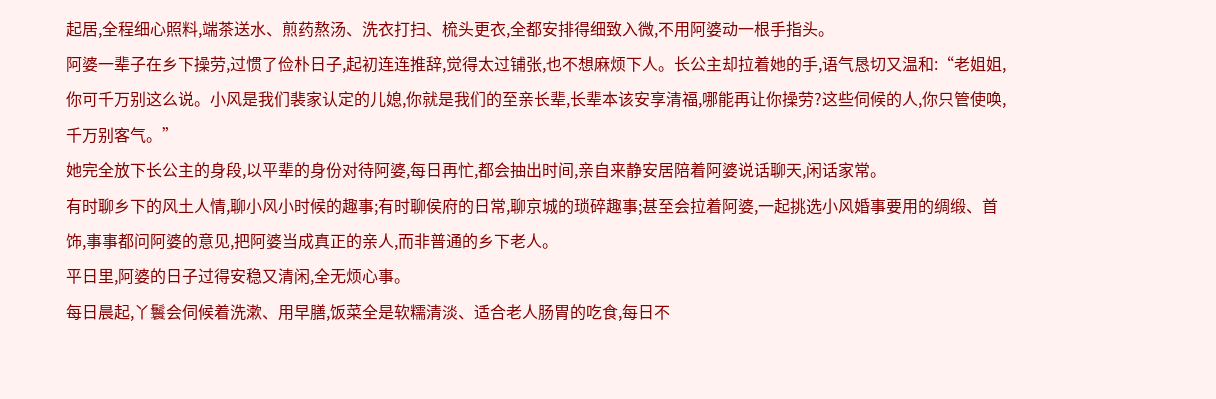起居,全程细心照料,端茶送水、煎药熬汤、洗衣打扫、梳头更衣,全都安排得细致入微,不用阿婆动一根手指头。
阿婆一辈子在乡下操劳,过惯了俭朴日子,起初连连推辞,觉得太过铺张,也不想麻烦下人。长公主却拉着她的手,语气恳切又温和:“老姐姐,你可千万别这么说。小风是我们裴家认定的儿媳,你就是我们的至亲长辈,长辈本该安享清福,哪能再让你操劳?这些伺候的人,你只管使唤,千万别客气。”
她完全放下长公主的身段,以平辈的身份对待阿婆,每日再忙,都会抽出时间,亲自来静安居陪着阿婆说话聊天,闲话家常。
有时聊乡下的风土人情,聊小风小时候的趣事;有时聊侯府的日常,聊京城的琐碎趣事;甚至会拉着阿婆,一起挑选小风婚事要用的绸缎、首饰,事事都问阿婆的意见,把阿婆当成真正的亲人,而非普通的乡下老人。
平日里,阿婆的日子过得安稳又清闲,全无烦心事。
每日晨起,丫鬟会伺候着洗漱、用早膳,饭菜全是软糯清淡、适合老人肠胃的吃食,每日不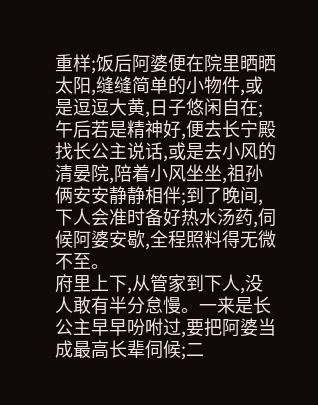重样;饭后阿婆便在院里晒晒太阳,缝缝简单的小物件,或是逗逗大黄,日子悠闲自在;午后若是精神好,便去长宁殿找长公主说话,或是去小风的清晏院,陪着小风坐坐,祖孙俩安安静静相伴;到了晚间,下人会准时备好热水汤药,伺候阿婆安歇,全程照料得无微不至。
府里上下,从管家到下人,没人敢有半分怠慢。一来是长公主早早吩咐过,要把阿婆当成最高长辈伺候;二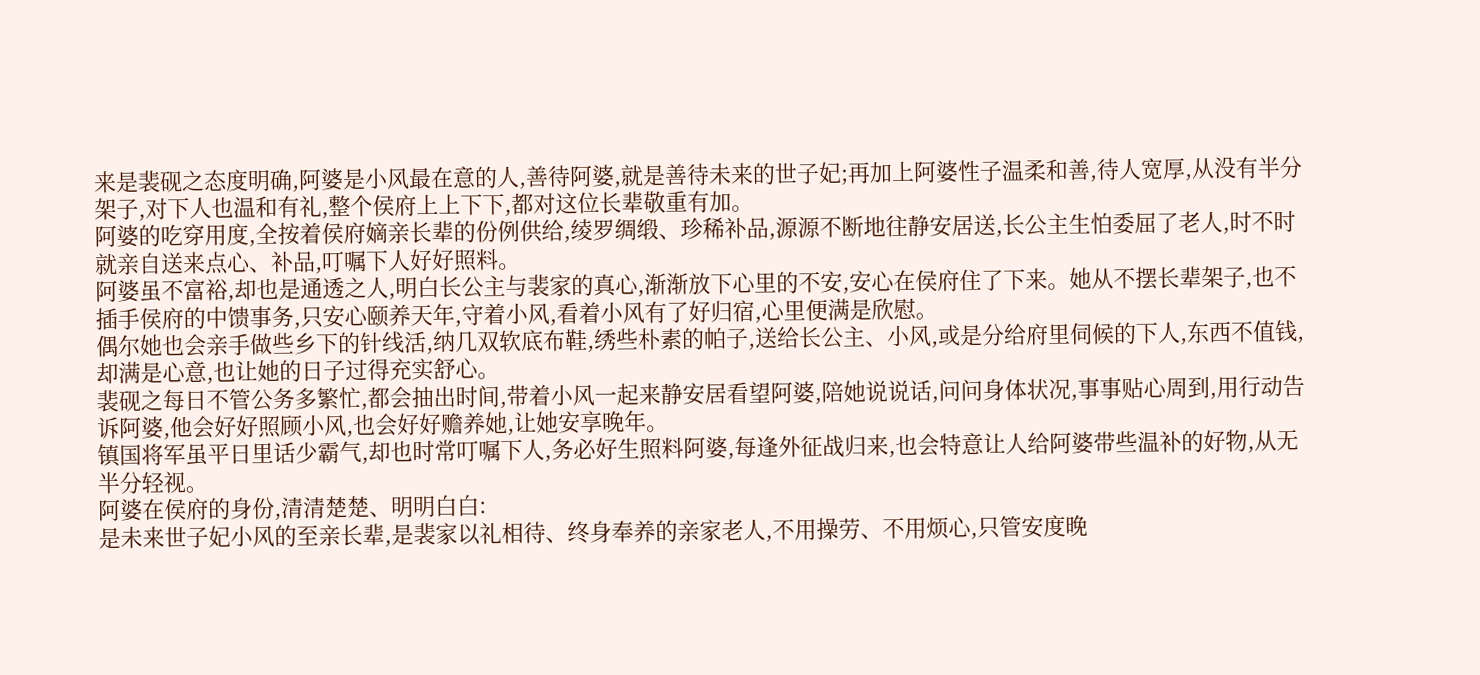来是裴砚之态度明确,阿婆是小风最在意的人,善待阿婆,就是善待未来的世子妃;再加上阿婆性子温柔和善,待人宽厚,从没有半分架子,对下人也温和有礼,整个侯府上上下下,都对这位长辈敬重有加。
阿婆的吃穿用度,全按着侯府嫡亲长辈的份例供给,绫罗绸缎、珍稀补品,源源不断地往静安居送,长公主生怕委屈了老人,时不时就亲自送来点心、补品,叮嘱下人好好照料。
阿婆虽不富裕,却也是通透之人,明白长公主与裴家的真心,渐渐放下心里的不安,安心在侯府住了下来。她从不摆长辈架子,也不插手侯府的中馈事务,只安心颐养天年,守着小风,看着小风有了好归宿,心里便满是欣慰。
偶尔她也会亲手做些乡下的针线活,纳几双软底布鞋,绣些朴素的帕子,送给长公主、小风,或是分给府里伺候的下人,东西不值钱,却满是心意,也让她的日子过得充实舒心。
裴砚之每日不管公务多繁忙,都会抽出时间,带着小风一起来静安居看望阿婆,陪她说说话,问问身体状况,事事贴心周到,用行动告诉阿婆,他会好好照顾小风,也会好好赡养她,让她安享晚年。
镇国将军虽平日里话少霸气,却也时常叮嘱下人,务必好生照料阿婆,每逢外征战归来,也会特意让人给阿婆带些温补的好物,从无半分轻视。
阿婆在侯府的身份,清清楚楚、明明白白:
是未来世子妃小风的至亲长辈,是裴家以礼相待、终身奉养的亲家老人,不用操劳、不用烦心,只管安度晚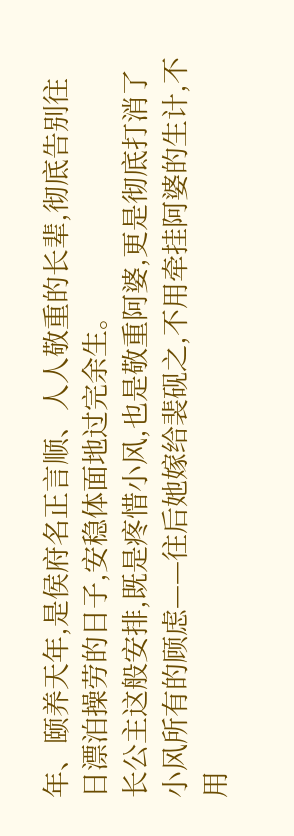年、颐养天年,是侯府名正言顺、人人敬重的长辈,彻底告别往日漂泊操劳的日子,安稳体面地过完余生。
长公主这般安排,既是疼惜小风,也是敬重阿婆,更是彻底打消了小风所有的顾虑——往后她嫁给裴砚之,不用牵挂阿婆的生计,不用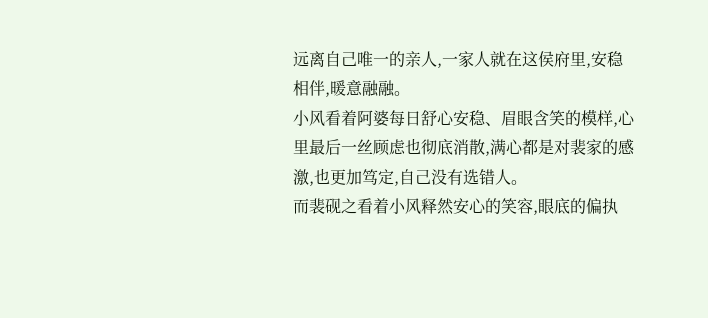远离自己唯一的亲人,一家人就在这侯府里,安稳相伴,暖意融融。
小风看着阿婆每日舒心安稳、眉眼含笑的模样,心里最后一丝顾虑也彻底消散,满心都是对裴家的感激,也更加笃定,自己没有选错人。
而裴砚之看着小风释然安心的笑容,眼底的偏执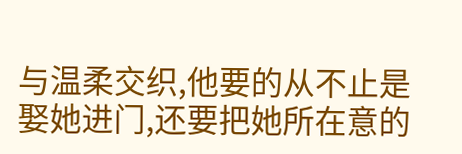与温柔交织,他要的从不止是娶她进门,还要把她所在意的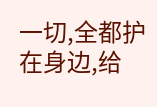一切,全都护在身边,给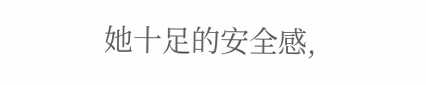她十足的安全感,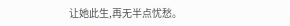让她此生,再无半点忧愁。